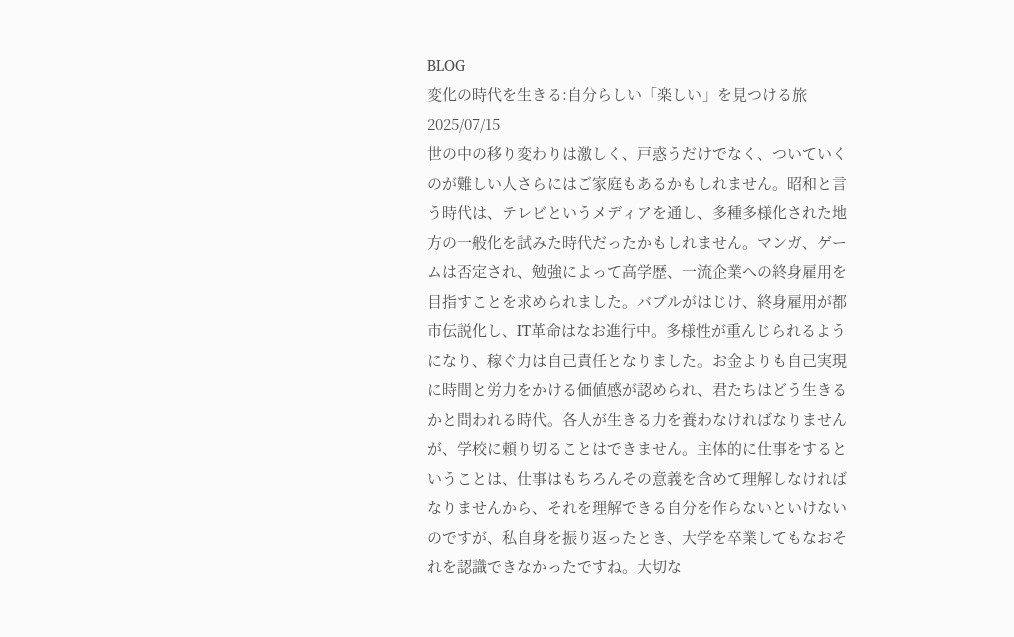BLOG
変化の時代を生きる:自分らしい「楽しい」を見つける旅
2025/07/15
世の中の移り変わりは激しく、戸惑うだけでなく、ついていくのが難しい人さらにはご家庭もあるかもしれません。昭和と言う時代は、テレビというメディアを通し、多種多様化された地方の一般化を試みた時代だったかもしれません。マンガ、ゲームは否定され、勉強によって高学歴、一流企業への終身雇用を目指すことを求められました。バブルがはじけ、終身雇用が都市伝説化し、IT革命はなお進行中。多様性が重んじられるようになり、稼ぐ力は自己責任となりました。お金よりも自己実現に時間と労力をかける価値感が認められ、君たちはどう生きるかと問われる時代。各人が生きる力を養わなければなりませんが、学校に頼り切ることはできません。主体的に仕事をするということは、仕事はもちろんその意義を含めて理解しなければなりませんから、それを理解できる自分を作らないといけないのですが、私自身を振り返ったとき、大学を卒業してもなおそれを認識できなかったですね。大切な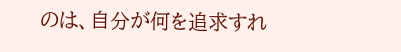のは、自分が何を追求すれ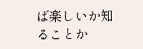ば楽しいか知ることか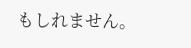もしれません。